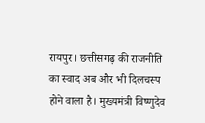रायपुर। छत्तीसगढ़ की राजनीति का स्वाद अब और भी दिलचस्प होने वाला है। मुख्यमंत्री विष्णुदेव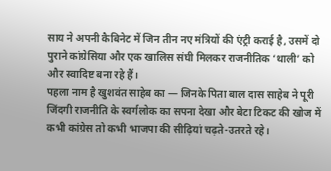साय ने अपनी कैबिनेट में जिन तीन नए मंत्रियों की एंट्री कराई है, उसमें दो पुराने कांग्रेसिया और एक खालिस संघी मिलकर राजनीतिक ‘थाली’ को और स्वादिष्ट बना रहे हैं।
पहला नाम है खुशवंत साहेब का — जिनके पिता बाल दास साहेब ने पूरी जिंदगी राजनीति के स्वर्गलोक का सपना देखा और बेटा टिकट की खोज में कभी कांग्रेस तो कभी भाजपा की सीढ़ियां चढ़ते-उतरते रहे।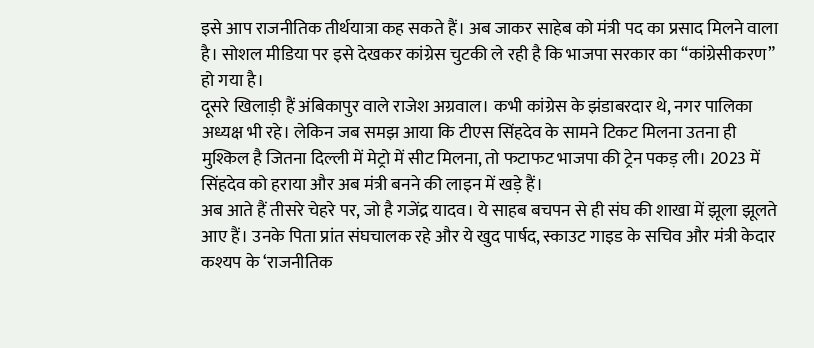इसे आप राजनीतिक तीर्थयात्रा कह सकते हैं। अब जाकर साहेब को मंत्री पद का प्रसाद मिलने वाला है। सोशल मीडिया पर इसे देखकर कांग्रेस चुटकी ले रही है कि भाजपा सरकार का “कांग्रेसीकरण” हो गया है।
दूसरे खिलाड़ी हैं अंबिकापुर वाले राजेश अग्रवाल। कभी कांग्रेस के झंडाबरदार थे, नगर पालिका अध्यक्ष भी रहे। लेकिन जब समझ आया कि टीएस सिंहदेव के सामने टिकट मिलना उतना ही मुश्किल है जितना दिल्ली में मेट्रो में सीट मिलना, तो फटाफट भाजपा की ट्रेन पकड़ ली। 2023 में सिंहदेव को हराया और अब मंत्री बनने की लाइन में खड़े हैं।
अब आते हैं तीसरे चेहरे पर, जो है गजेंद्र यादव। ये साहब बचपन से ही संघ की शाखा में झूला झूलते आए हैं। उनके पिता प्रांत संघचालक रहे और ये खुद पार्षद, स्काउट गाइड के सचिव और मंत्री केदार कश्यप के ‘राजनीतिक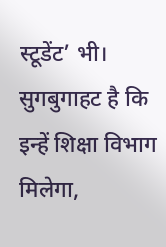स्टूडेंट’ भी। सुगबुगाहट है कि इन्हें शिक्षा विभाग मिलेगा,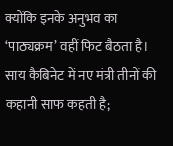क्योंकि इनके अनुभव का ‘पाठ्यक्रम’ वहीं फिट बैठता है।
साय कैबिनेट में नए मंत्री तीनों की कहानी साफ कहती है;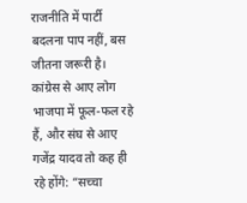राजनीति में पार्टी बदलना पाप नहीं, बस जीतना जरूरी है। कांग्रेस से आए लोग भाजपा में फूल-फल रहे हैं, और संघ से आए गजेंद्र यादव तो कह ही रहे होंगे: “सच्चा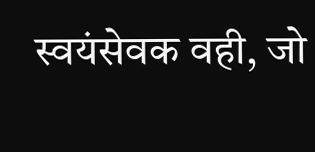स्वयंसेवक वही, जो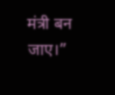मंत्री बन जाए।”